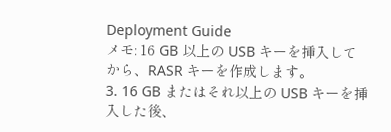Deployment Guide
メモ: 16 GB 以上の USB キーを挿入してから、RASR キーを作成します。
3. 16 GB またはそれ以上の USB キーを挿入した後、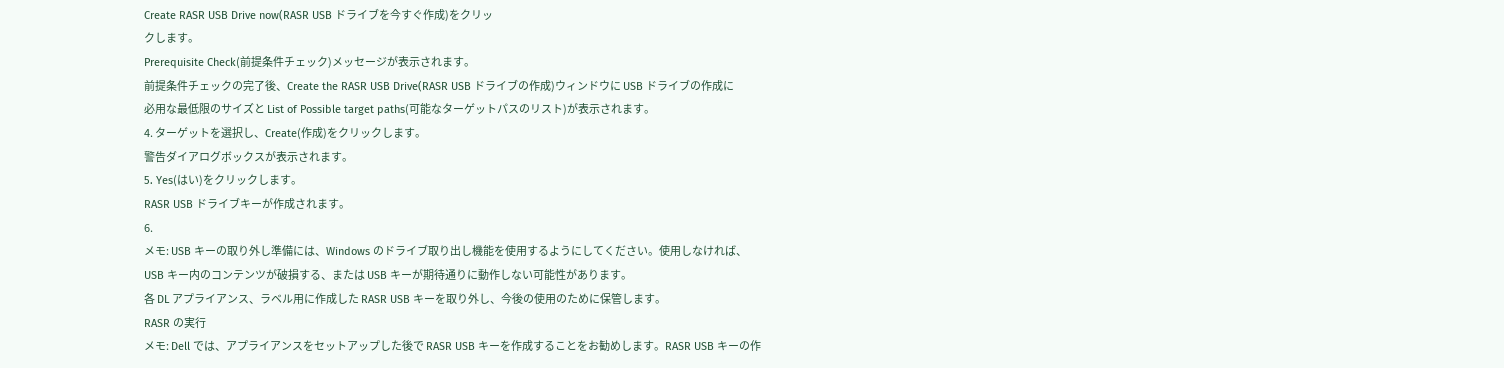Create RASR USB Drive now(RASR USB ドライブを今すぐ作成)をクリッ
クします。
Prerequisite Check(前提条件チェック)メッセージが表示されます。
前提条件チェックの完了後、Create the RASR USB Drive(RASR USB ドライブの作成)ウィンドウに USB ドライブの作成に
必用な最低限のサイズと List of Possible target paths(可能なターゲットパスのリスト)が表示されます。
4. ターゲットを選択し、Create(作成)をクリックします。
警告ダイアログボックスが表示されます。
5. Yes(はい)をクリックします。
RASR USB ドライブキーが作成されます。
6.
メモ: USB キーの取り外し準備には、Windows のドライブ取り出し機能を使用するようにしてください。使用しなければ、
USB キー内のコンテンツが破損する、または USB キーが期待通りに動作しない可能性があります。
各 DL アプライアンス、ラベル用に作成した RASR USB キーを取り外し、今後の使用のために保管します。
RASR の実行
メモ: Dell では、アプライアンスをセットアップした後で RASR USB キーを作成することをお勧めします。RASR USB キーの作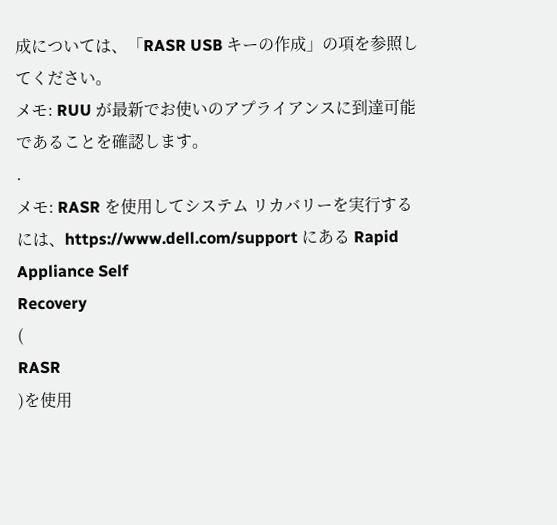成については、「RASR USB キーの作成」の項を参照してください。
メモ: RUU が最新でお使いのアプライアンスに到達可能であることを確認します。
.
メモ: RASR を使用してシステム リカバリーを実行するには、https://www.dell.com/support にある Rapid Appliance Self
Recovery
(
RASR
)を使用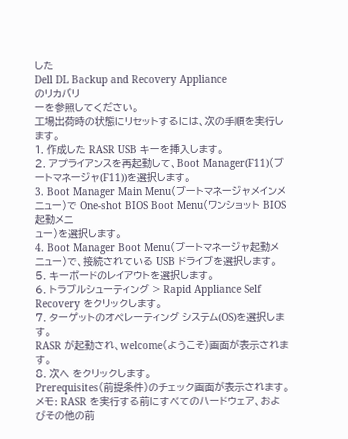した
Dell DL Backup and Recovery Appliance
のリカバリ
ーを参照してください。
工場出荷時の状態にリセットするには、次の手順を実行します。
1. 作成した RASR USB キーを挿入します。
2. アプライアンスを再起動して、Boot Manager(F11)(ブートマネージャ(F11))を選択します。
3. Boot Manager Main Menu(ブートマネージャメインメニュー)で One-shot BIOS Boot Menu(ワンショット BIOS 起動メニ
ュー)を選択します。
4. Boot Manager Boot Menu(ブートマネージャ起動メニュー)で、接続されている USB ドライブを選択します。
5. キーボードのレイアウトを選択します。
6. トラブルシューティング > Rapid Appliance Self Recovery をクリックします。
7. ターゲットのオペレーティング システム(OS)を選択します。
RASR が起動され、welcome(ようこそ)画面が表示されます。
8. 次へ をクリックします。
Prerequisites(前提条件)のチェック画面が表示されます。
メモ: RASR を実行する前にすべてのハードウェア、およびその他の前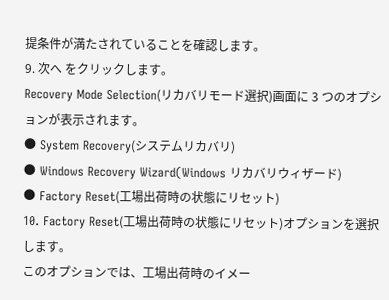提条件が満たされていることを確認します。
9. 次へ をクリックします。
Recovery Mode Selection(リカバリモード選択)画面に 3 つのオプションが表示されます。
● System Recovery(システムリカバリ)
● Windows Recovery Wizard(Windows リカバリウィザード)
● Factory Reset(工場出荷時の状態にリセット)
10. Factory Reset(工場出荷時の状態にリセット)オプションを選択します。
このオプションでは、工場出荷時のイメー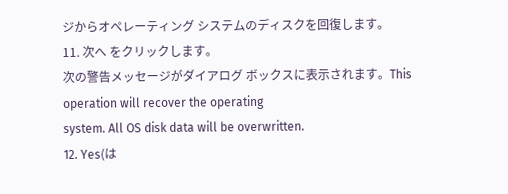ジからオペレーティング システムのディスクを回復します。
11. 次へ をクリックします。
次の警告メッセージがダイアログ ボックスに表示されます。This operation will recover the operating
system. All OS disk data will be overwritten.
12. Yes(は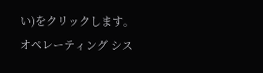い)をクリックします。
オペレーティング シス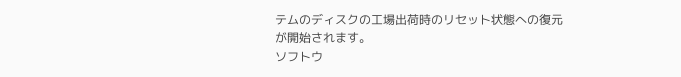テムのディスクの工場出荷時のリセット状態への復元が開始されます。
ソフトウ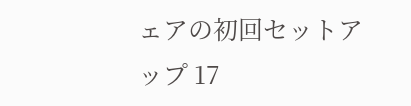ェアの初回セットアップ 17